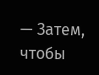— Затем, чтобы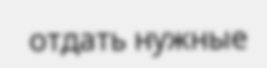отдать нужные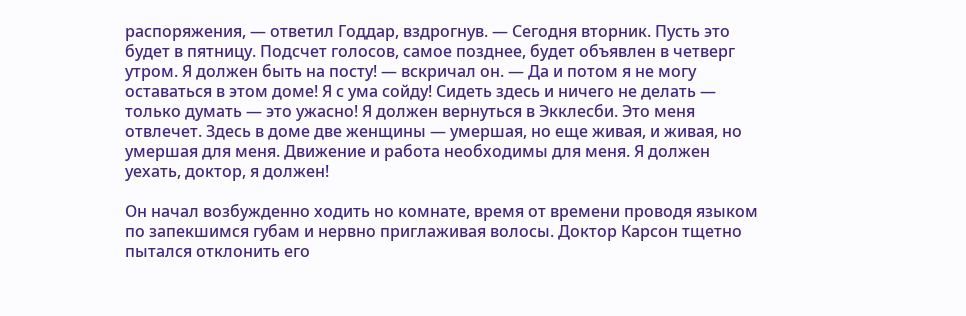распоряжения, — ответил Годдар, вздрогнув. — Сегодня вторник. Пусть это будет в пятницу. Подсчет голосов, самое позднее, будет объявлен в четверг утром. Я должен быть на посту! — вскричал он. — Да и потом я не могу оставаться в этом доме! Я с ума сойду! Сидеть здесь и ничего не делать — только думать — это ужасно! Я должен вернуться в Экклесби. Это меня отвлечет. Здесь в доме две женщины — умершая, но еще живая, и живая, но умершая для меня. Движение и работа необходимы для меня. Я должен уехать, доктор, я должен!

Он начал возбужденно ходить но комнате, время от времени проводя языком по запекшимся губам и нервно приглаживая волосы. Доктор Карсон тщетно пытался отклонить его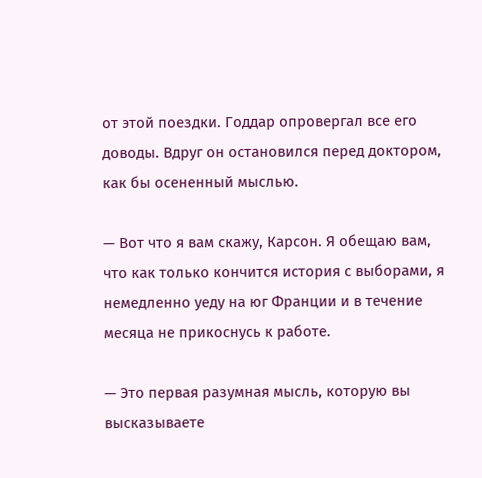от этой поездки. Годдар опровергал все его доводы. Вдруг он остановился перед доктором, как бы осененный мыслью.

— Вот что я вам скажу, Карсон. Я обещаю вам, что как только кончится история с выборами, я немедленно уеду на юг Франции и в течение месяца не прикоснусь к работе.

— Это первая разумная мысль, которую вы высказываете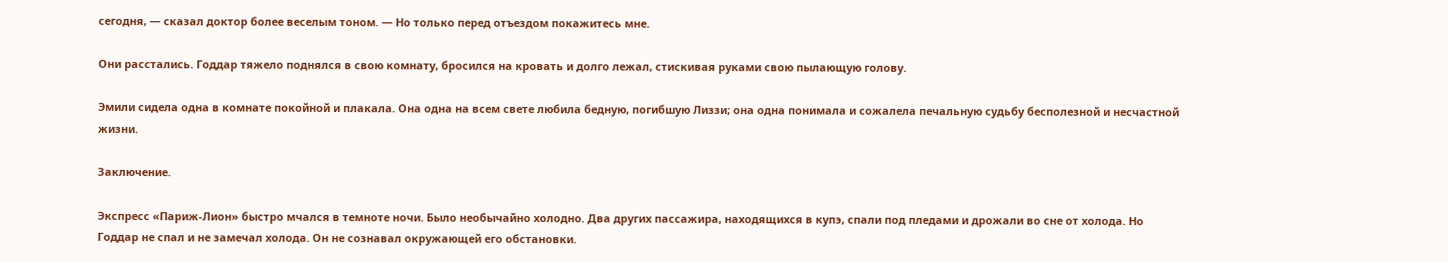сегодня, — сказал доктор более веселым тоном. — Но только перед отъездом покажитесь мне.

Они расстались. Годдар тяжело поднялся в свою комнату, бросился на кровать и долго лежал, стискивая руками свою пылающую голову.

Эмили сидела одна в комнате покойной и плакала. Она одна на всем свете любила бедную, погибшую Лиззи; она одна понимала и сожалела печальную судьбу бесполезной и несчастной жизни.

Заключение.

Экспресс «Париж-Лион» быстро мчался в темноте ночи. Было необычайно холодно. Два других пассажира, находящихся в купэ, спали под пледами и дрожали во сне от холода. Но Годдар не спал и не замечал холода. Он не сознавал окружающей его обстановки.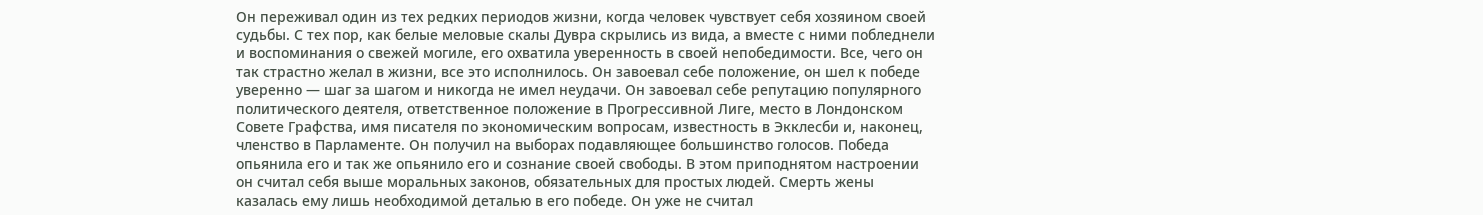Он переживал один из тех редких периодов жизни, когда человек чувствует себя хозяином своей судьбы. С тех пор, как белые меловые скалы Дувра скрылись из вида, а вместе с ними побледнели и воспоминания о свежей могиле, его охватила уверенность в своей непобедимости. Все, чего он так страстно желал в жизни, все это исполнилось. Он завоевал себе положение, он шел к победе уверенно — шаг за шагом и никогда не имел неудачи. Он завоевал себе репутацию популярного политического деятеля, ответственное положение в Прогрессивной Лиге, место в Лондонском Совете Графства, имя писателя по экономическим вопросам, известность в Экклесби и, наконец, членство в Парламенте. Он получил на выборах подавляющее большинство голосов. Победа опьянила его и так же опьянило его и сознание своей свободы. В этом приподнятом настроении он считал себя выше моральных законов, обязательных для простых людей. Смерть жены казалась ему лишь необходимой деталью в его победе. Он уже не считал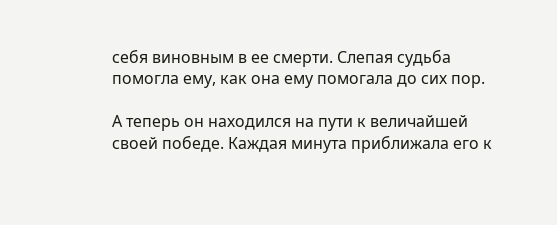себя виновным в ее смерти. Слепая судьба помогла ему, как она ему помогала до сих пор.

А теперь он находился на пути к величайшей своей победе. Каждая минута приближала его к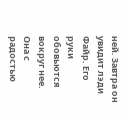ней. Завтра он увидит лэди Файр. Его руки обовьются вокруг нее. Она с радостью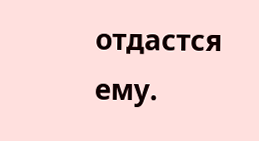отдастся ему.